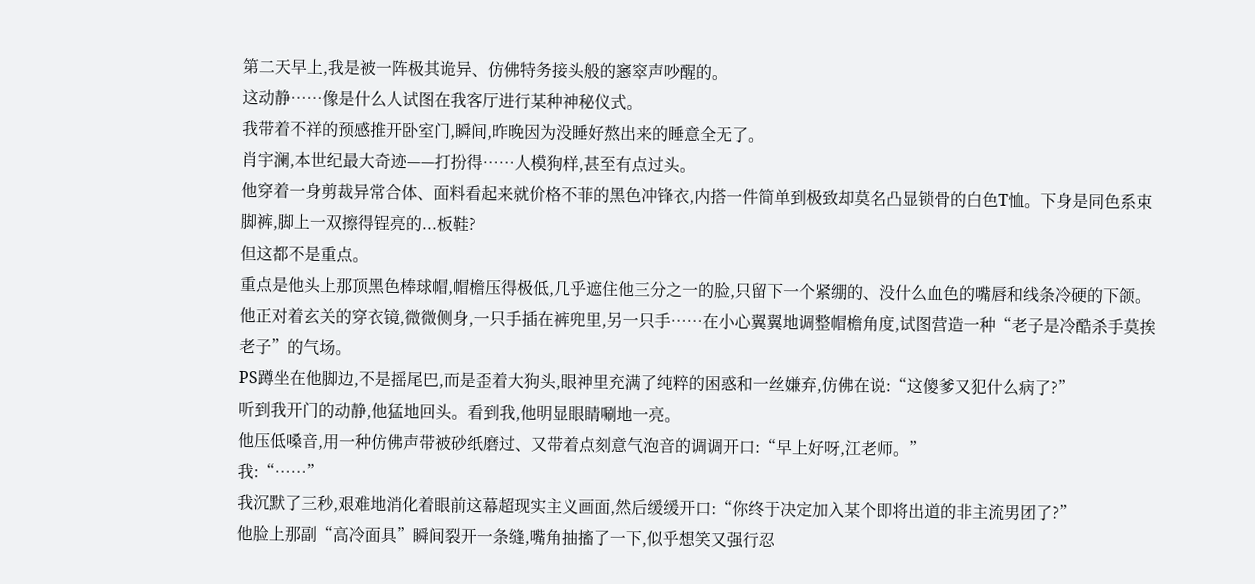第二天早上,我是被一阵极其诡异、仿佛特务接头般的窸窣声吵醒的。
这动静……像是什么人试图在我客厅进行某种神秘仪式。
我带着不祥的预感推开卧室门,瞬间,昨晚因为没睡好熬出来的睡意全无了。
肖宇澜,本世纪最大奇迹——打扮得……人模狗样,甚至有点过头。
他穿着一身剪裁异常合体、面料看起来就价格不菲的黑色冲锋衣,内搭一件简单到极致却莫名凸显锁骨的白色T恤。下身是同色系束脚裤,脚上一双擦得锃亮的...板鞋?
但这都不是重点。
重点是他头上那顶黑色棒球帽,帽檐压得极低,几乎遮住他三分之一的脸,只留下一个紧绷的、没什么血色的嘴唇和线条冷硬的下颌。他正对着玄关的穿衣镜,微微侧身,一只手插在裤兜里,另一只手……在小心翼翼地调整帽檐角度,试图营造一种“老子是冷酷杀手莫挨老子”的气场。
PS蹲坐在他脚边,不是摇尾巴,而是歪着大狗头,眼神里充满了纯粹的困惑和一丝嫌弃,仿佛在说:“这傻爹又犯什么病了?”
听到我开门的动静,他猛地回头。看到我,他明显眼睛唰地一亮。
他压低嗓音,用一种仿佛声带被砂纸磨过、又带着点刻意气泡音的调调开口:“早上好呀,江老师。”
我:“……”
我沉默了三秒,艰难地消化着眼前这幕超现实主义画面,然后缓缓开口:“你终于决定加入某个即将出道的非主流男团了?”
他脸上那副“高冷面具”瞬间裂开一条缝,嘴角抽搐了一下,似乎想笑又强行忍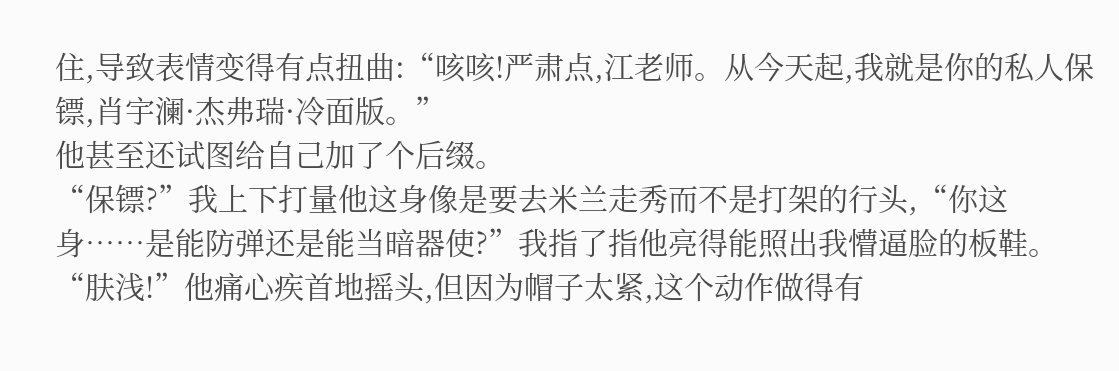住,导致表情变得有点扭曲:“咳咳!严肃点,江老师。从今天起,我就是你的私人保镖,肖宇澜·杰弗瑞·冷面版。”
他甚至还试图给自己加了个后缀。
“保镖?”我上下打量他这身像是要去米兰走秀而不是打架的行头,“你这身……是能防弹还是能当暗器使?”我指了指他亮得能照出我懵逼脸的板鞋。
“肤浅!”他痛心疾首地摇头,但因为帽子太紧,这个动作做得有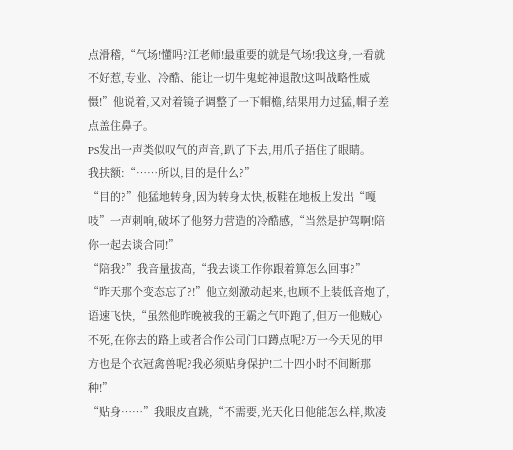点滑稽,“气场!懂吗?江老师!最重要的就是气场!我这身,一看就不好惹,专业、冷酷、能让一切牛鬼蛇神退散!这叫战略性威慑!”他说着,又对着镜子调整了一下帽檐,结果用力过猛,帽子差点盖住鼻子。
PS发出一声类似叹气的声音,趴了下去,用爪子捂住了眼睛。
我扶额:“……所以,目的是什么?”
“目的?”他猛地转身,因为转身太快,板鞋在地板上发出“嘎吱”一声刺响,破坏了他努力营造的冷酷感,“当然是护驾啊!陪你一起去谈合同!”
“陪我?”我音量拔高,“我去谈工作你跟着算怎么回事?”
“昨天那个变态忘了?!”他立刻激动起来,也顾不上装低音炮了,语速飞快,“虽然他昨晚被我的王霸之气吓跑了,但万一他贼心不死,在你去的路上或者合作公司门口蹲点呢?万一今天见的甲方也是个衣冠禽兽呢?我必须贴身保护!二十四小时不间断那种!”
“贴身……”我眼皮直跳,“不需要,光天化日他能怎么样,欺凌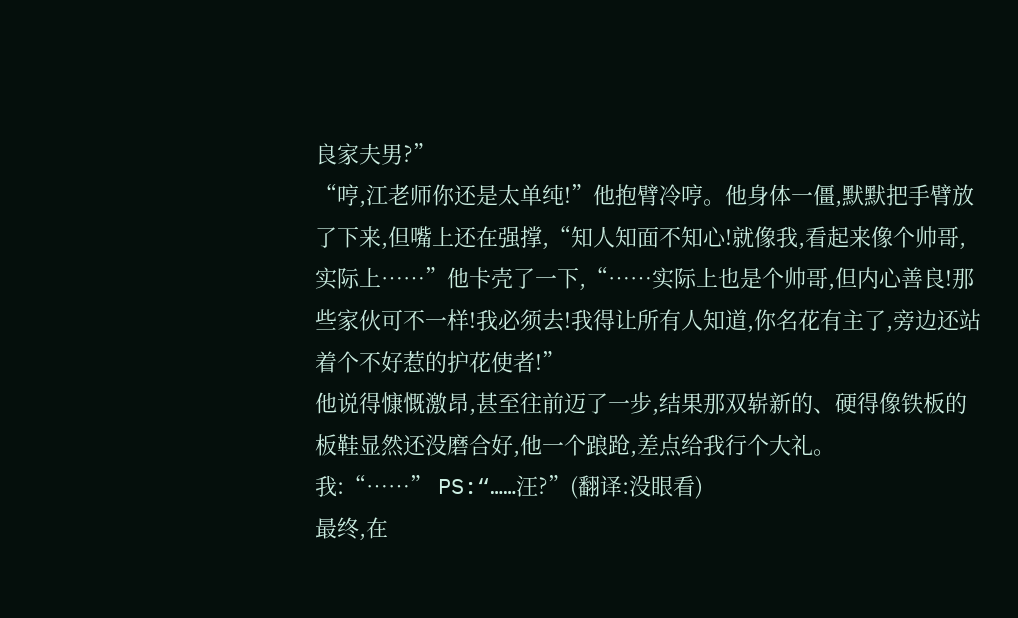良家夫男?”
“哼,江老师你还是太单纯!”他抱臂冷哼。他身体一僵,默默把手臂放了下来,但嘴上还在强撑,“知人知面不知心!就像我,看起来像个帅哥,实际上……”他卡壳了一下,“……实际上也是个帅哥,但内心善良!那些家伙可不一样!我必须去!我得让所有人知道,你名花有主了,旁边还站着个不好惹的护花使者!”
他说得慷慨激昂,甚至往前迈了一步,结果那双崭新的、硬得像铁板的板鞋显然还没磨合好,他一个踉跄,差点给我行个大礼。
我:“……” PS:“……汪?”(翻译:没眼看)
最终,在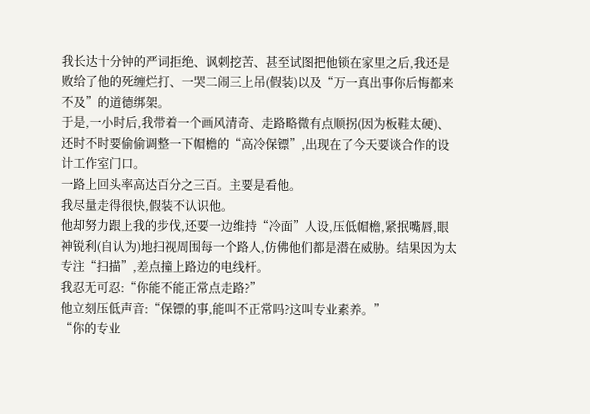我长达十分钟的严词拒绝、讽刺挖苦、甚至试图把他锁在家里之后,我还是败给了他的死缠烂打、一哭二闹三上吊(假装)以及“万一真出事你后悔都来不及”的道德绑架。
于是,一小时后,我带着一个画风清奇、走路略微有点顺拐(因为板鞋太硬)、还时不时要偷偷调整一下帽檐的“高冷保镖”,出现在了今天要谈合作的设计工作室门口。
一路上回头率高达百分之三百。主要是看他。
我尽量走得很快,假装不认识他。
他却努力跟上我的步伐,还要一边维持“冷面”人设,压低帽檐,紧抿嘴唇,眼神锐利(自认为)地扫视周围每一个路人,仿佛他们都是潜在威胁。结果因为太专注“扫描”,差点撞上路边的电线杆。
我忍无可忍:“你能不能正常点走路?”
他立刻压低声音:“保镖的事,能叫不正常吗?这叫专业素养。”
“你的专业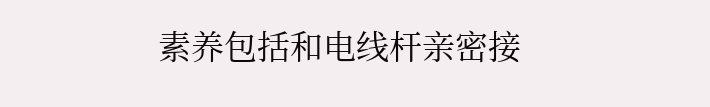素养包括和电线杆亲密接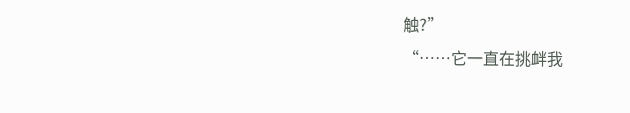触?”
“……它一直在挑衅我